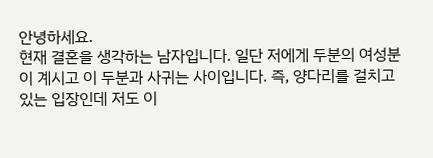안녕하세요.
현재 결혼을 생각하는 남자입니다. 일단 저에게 두분의 여성분이 계시고 이 두분과 사귀는 사이입니다. 즉, 양다리를 걸치고 있는 입장인데 저도 이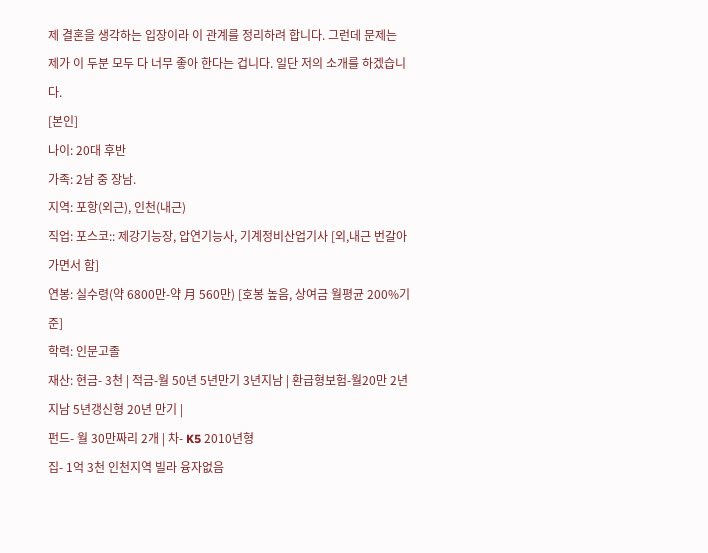제 결혼을 생각하는 입장이라 이 관계를 정리하려 합니다. 그런데 문제는 제가 이 두분 모두 다 너무 좋아 한다는 겁니다. 일단 저의 소개를 하겠습니다.
[본인]
나이: 20대 후반
가족: 2남 중 장남.
지역: 포항(외근), 인천(내근)
직업: 포스코:: 제강기능장, 압연기능사, 기계정비산업기사 [외,내근 번갈아 가면서 함]
연봉: 실수령(약 6800만-약 月 560만) [호봉 높음, 상여금 월평균 200%기준]
학력: 인문고졸
재산: 현금- 3천 | 적금-월 50년 5년만기 3년지남 | 환급형보험-월20만 2년지남 5년갱신형 20년 만기 |
펀드- 월 30만짜리 2개 | 차- K5 2010년형
집- 1억 3천 인천지역 빌라 융자없음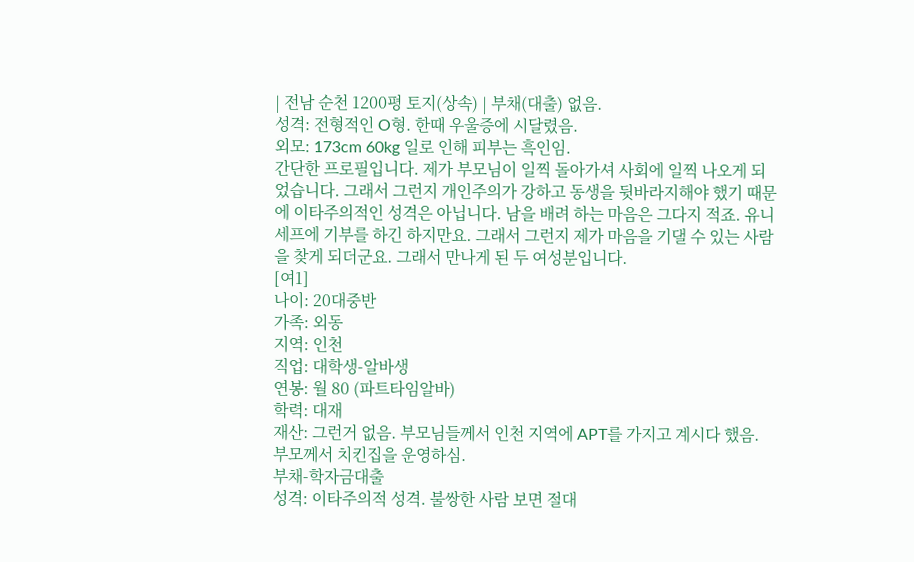| 전남 순천 1200평 토지(상속) | 부채(대출) 없음.
성격: 전형적인 O형. 한때 우울증에 시달렸음.
외모: 173cm 60kg 일로 인해 피부는 흑인임.
간단한 프로필입니다. 제가 부모님이 일찍 돌아가셔 사회에 일찍 나오게 되었습니다. 그래서 그런지 개인주의가 강하고 동생을 뒷바라지해야 했기 때문에 이타주의적인 성격은 아닙니다. 남을 배려 하는 마음은 그다지 적죠. 유니세프에 기부를 하긴 하지만요. 그래서 그런지 제가 마음을 기댈 수 있는 사람을 찾게 되더군요. 그래서 만나게 된 두 여성분입니다.
[여1]
나이: 20대중반
가족: 외동
지역: 인천
직업: 대학생-알바생
연봉: 월 80 (파트타임알바)
학력: 대재
재산: 그런거 없음. 부모님들께서 인천 지역에 APT를 가지고 계시다 했음. 부모께서 치킨집을 운영하심.
부채-학자금대출
성격: 이타주의적 성격. 불쌍한 사람 보면 절대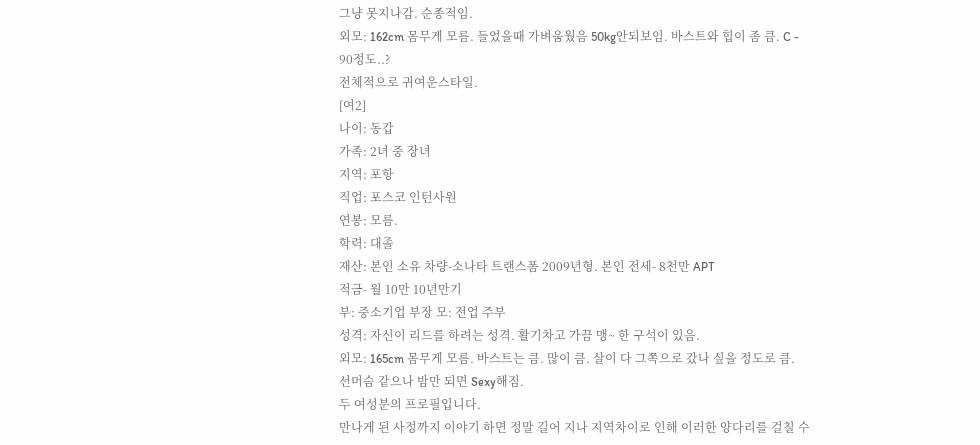그냥 못지나감. 순종적임.
외모: 162cm 몸무게 모름. 들었을때 가벼움웠음 50kg안되보임. 바스트와 힙이 좀 큼. C - 90정도..?
전체적으로 귀여운스타일.
[여2]
나이: 동갑
가족: 2녀 중 장녀
지역: 포항
직업: 포스코 인턴사원
연봉: 모름.
학력: 대졸
재산: 본인 소유 차량-소나타 트랜스폼 2009년형. 본인 전세- 8천만 APT
적금- 월 10만 10년만기
부: 중소기업 부장 모: 전업 주부
성격: 자신이 리드를 하려는 성격. 활기차고 가끔 맹~ 한 구석이 있음.
외모: 165cm 몸무게 모름. 바스트는 큼. 많이 큼. 살이 다 그쪽으로 갔나 싶을 정도로 큼.
선머슴 같으나 밤만 되면 Sexy해짐.
두 여성분의 프로필입니다.
만나게 된 사정까지 이야기 하면 정말 길어 지나 지역차이로 인해 이러한 양다리를 걸칠 수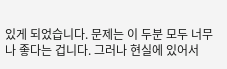있게 되었습니다. 문제는 이 두분 모두 너무나 좋다는 겁니다. 그러나 현실에 있어서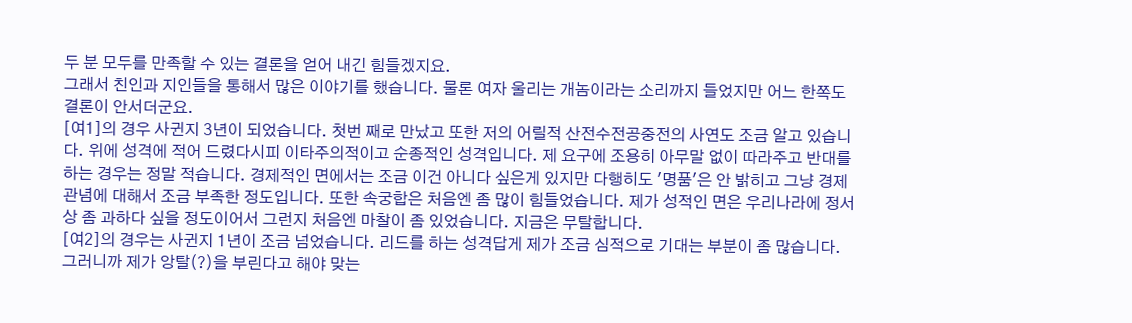두 분 모두를 만족할 수 있는 결론을 얻어 내긴 힘들겠지요.
그래서 친인과 지인들을 통해서 많은 이야기를 했습니다. 물론 여자 울리는 개놈이라는 소리까지 들었지만 어느 한쪽도 결론이 안서더군요.
[여1]의 경우 사귄지 3년이 되었습니다. 첫번 째로 만났고 또한 저의 어릴적 산전수전공중전의 사연도 조금 알고 있습니다. 위에 성격에 적어 드렸다시피 이타주의적이고 순종적인 성격입니다. 제 요구에 조용히 아무말 없이 따라주고 반대를 하는 경우는 정말 적습니다. 경제적인 면에서는 조금 이건 아니다 싶은게 있지만 다행히도 '명품'은 안 밝히고 그냥 경제관념에 대해서 조금 부족한 정도입니다. 또한 속궁합은 처음엔 좀 많이 힘들었습니다. 제가 성적인 면은 우리나라에 정서상 좀 과하다 싶을 정도이어서 그런지 처음엔 마찰이 좀 있었습니다. 지금은 무탈합니다.
[여2]의 경우는 사귄지 1년이 조금 넘었습니다. 리드를 하는 성격답게 제가 조금 심적으로 기대는 부분이 좀 많습니다. 그러니까 제가 앙탈(?)을 부린다고 해야 맞는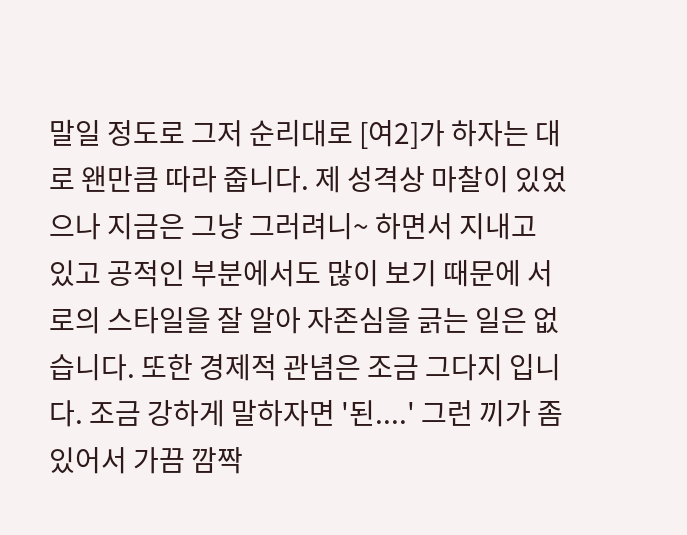말일 정도로 그저 순리대로 [여2]가 하자는 대로 왠만큼 따라 줍니다. 제 성격상 마찰이 있었으나 지금은 그냥 그러려니~ 하면서 지내고 있고 공적인 부분에서도 많이 보기 때문에 서로의 스타일을 잘 알아 자존심을 긁는 일은 없습니다. 또한 경제적 관념은 조금 그다지 입니다. 조금 강하게 말하자면 '된....' 그런 끼가 좀 있어서 가끔 깜짝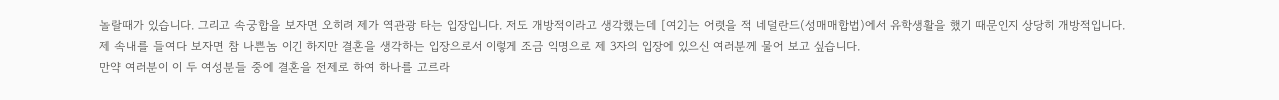놀랄때가 있습니다. 그리고 속궁합을 보자면 오히려 제가 역관광 타는 입장입니다. 저도 개방적이라고 생각했는데 [여2]는 어렷을 적 네덜란드(성매매합법)에서 유학생활을 했기 때문인지 상당히 개방적입니다.
제 속내를 들여다 보자면 참 나쁜놈 이긴 하지만 결혼을 생각하는 입장으로서 이렇게 조금 익명으로 제 3자의 입장에 있으신 여러분께 물어 보고 싶습니다.
만약 여러분이 이 두 여성분들 중에 결혼을 전제로 하여 하나를 고르라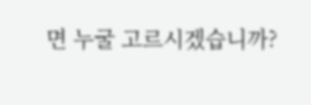면 누굴 고르시겠습니까?